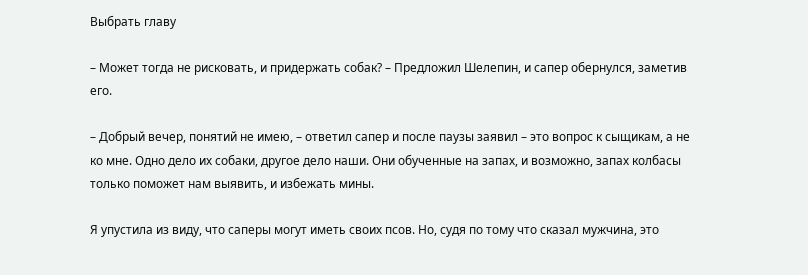Выбрать главу

– Может тогда не рисковать, и придержать собак? – Предложил Шелепин, и сапер обернулся, заметив его.

– Добрый вечер, понятий не имею, – ответил сапер и после паузы заявил – это вопрос к сыщикам, а не ко мне. Одно дело их собаки, другое дело наши. Они обученные на запах, и возможно, запах колбасы только поможет нам выявить, и избежать мины.

Я упустила из виду, что саперы могут иметь своих псов. Но, судя по тому что сказал мужчина, это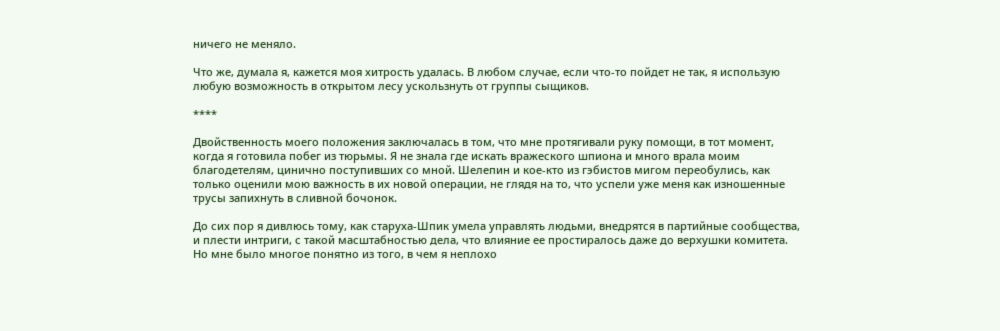ничего не меняло.

Что же, думала я, кажется моя хитрость удалась. В любом случае, если что-то пойдет не так, я использую любую возможность в открытом лесу ускользнуть от группы сыщиков.

****

Двойственность моего положения заключалась в том, что мне протягивали руку помощи, в тот момент, когда я готовила побег из тюрьмы. Я не знала где искать вражеского шпиона и много врала моим благодетелям, цинично поступивших со мной. Шелепин и кое-кто из гэбистов мигом переобулись, как только оценили мою важность в их новой операции, не глядя на то, что успели уже меня как изношенные трусы запихнуть в сливной бочонок.

До сих пор я дивлюсь тому, как старуха-Шпик умела управлять людьми, внедрятся в партийные сообщества, и плести интриги, с такой масштабностью дела, что влияние ее простиралось даже до верхушки комитета. Но мне было многое понятно из того, в чем я неплохо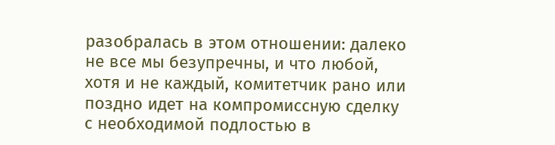разобралась в этом отношении: далеко не все мы безупречны, и что любой, хотя и не каждый, комитетчик рано или поздно идет на компромиссную сделку с необходимой подлостью в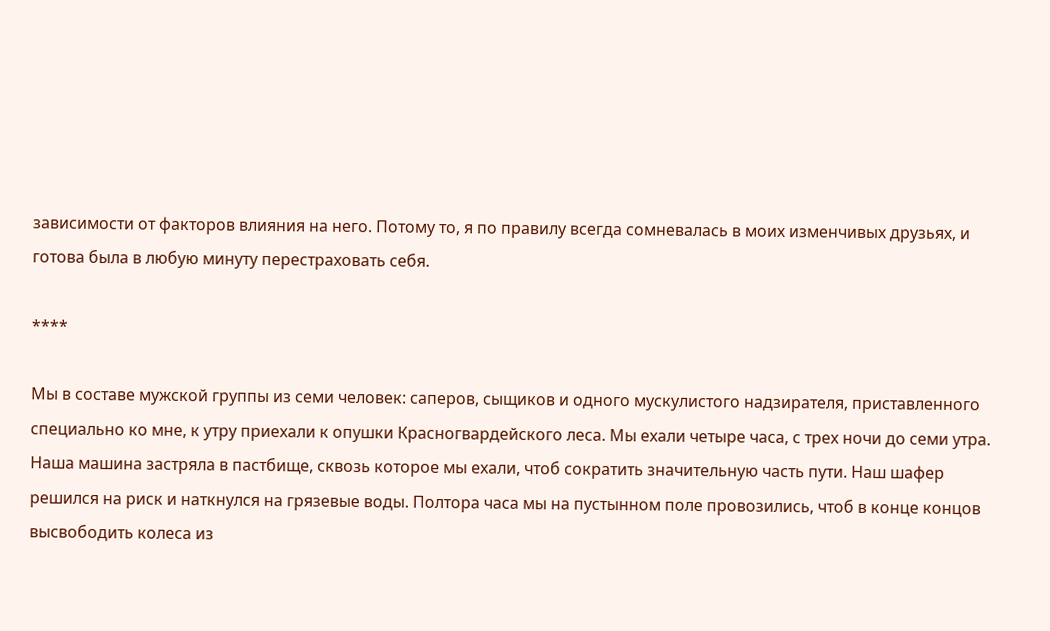зависимости от факторов влияния на него. Потому то, я по правилу всегда сомневалась в моих изменчивых друзьях, и готова была в любую минуту перестраховать себя.

****

Мы в составе мужской группы из семи человек: саперов, сыщиков и одного мускулистого надзирателя, приставленного специально ко мне, к утру приехали к опушки Красногвардейского леса. Мы ехали четыре часа, с трех ночи до семи утра. Наша машина застряла в пастбище, сквозь которое мы ехали, чтоб сократить значительную часть пути. Наш шафер решился на риск и наткнулся на грязевые воды. Полтора часа мы на пустынном поле провозились, чтоб в конце концов высвободить колеса из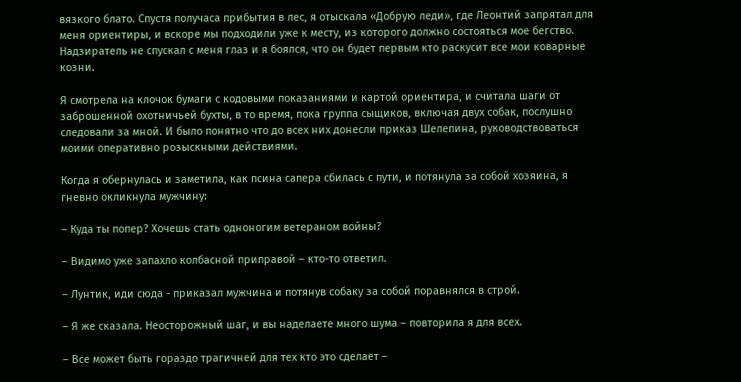вязкого блато. Спустя получаса прибытия в лес, я отыскала «Добрую леди», где Леонтий запрятал для меня ориентиры, и вскоре мы подходили уже к месту, из которого должно состояться мое бегство. Надзиратель не спускал с меня глаз и я боялся, что он будет первым кто раскусит все мои коварные козни.

Я смотрела на клочок бумаги с кодовыми показаниями и картой ориентира, и считала шаги от заброшенной охотничьей бухты, в то время, пока группа сыщиков, включая двух собак, послушно следовали за мной. И было понятно что до всех них донесли приказ Шелепина, руководствоваться моими оперативно розыскными действиями.

Когда я обернулась и заметила, как псина сапера сбилась с пути, и потянула за собой хозяина, я гневно окликнула мужчину:

– Куда ты попер? Хочешь стать одноногим ветераном войны?

– Видимо уже запахло колбасной приправой – кто-то ответил.

– Лунтик, иди сюда - приказал мужчина и потянув собаку за собой поравнялся в строй.

– Я же сказала. Неосторожный шаг, и вы наделаете много шума – повторила я для всех.

– Все может быть гораздо трагичней для тех кто это сделает –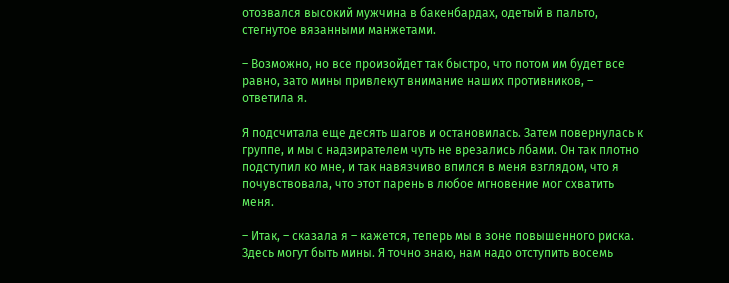отозвался высокий мужчина в бакенбардах, одетый в пальто, стегнутое вязанными манжетами.

– Возможно, но все произойдет так быстро, что потом им будет все равно, зато мины привлекут внимание наших противников, – ответила я.

Я подсчитала еще десять шагов и остановилась. Затем повернулась к группе, и мы с надзирателем чуть не врезались лбами. Он так плотно подступил ко мне, и так навязчиво впился в меня взглядом, что я почувствовала, что этот парень в любое мгновение мог схватить меня.

– Итак, – сказала я – кажется, теперь мы в зоне повышенного риска. Здесь могут быть мины. Я точно знаю, нам надо отступить восемь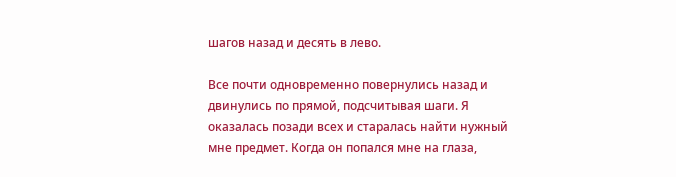шагов назад и десять в лево.

Все почти одновременно повернулись назад и двинулись по прямой, подсчитывая шаги. Я оказалась позади всех и старалась найти нужный мне предмет. Когда он попался мне на глаза,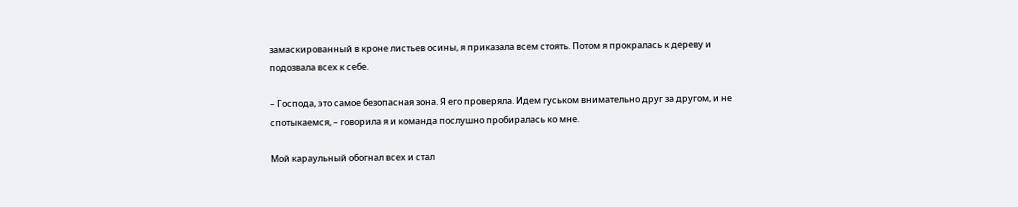замаскированный в кроне листьев осины, я приказала всем стоять. Потом я прокралась к дереву и подозвала всех к себе.

– Господа, это самое безопасная зона. Я его проверяла. Идем гуськом внимательно друг за другом, и не спотыкаемся, – говорила я и команда послушно пробиралась ко мне.

Мой караульный обогнал всех и стал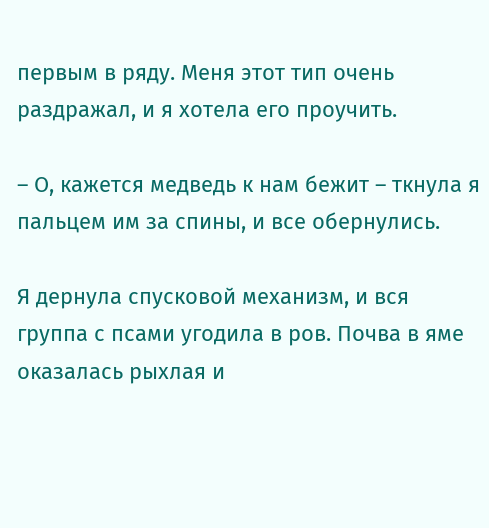первым в ряду. Меня этот тип очень раздражал, и я хотела его проучить.

– О, кажется медведь к нам бежит – ткнула я пальцем им за спины, и все обернулись.

Я дернула спусковой механизм, и вся группа с псами угодила в ров. Почва в яме оказалась рыхлая и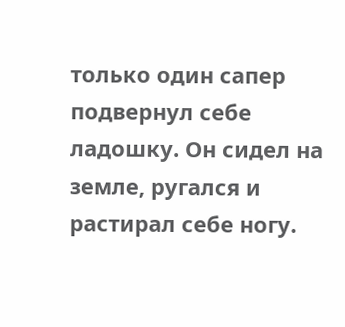только один сапер подвернул себе ладошку. Он сидел на земле, ругался и растирал себе ногу.